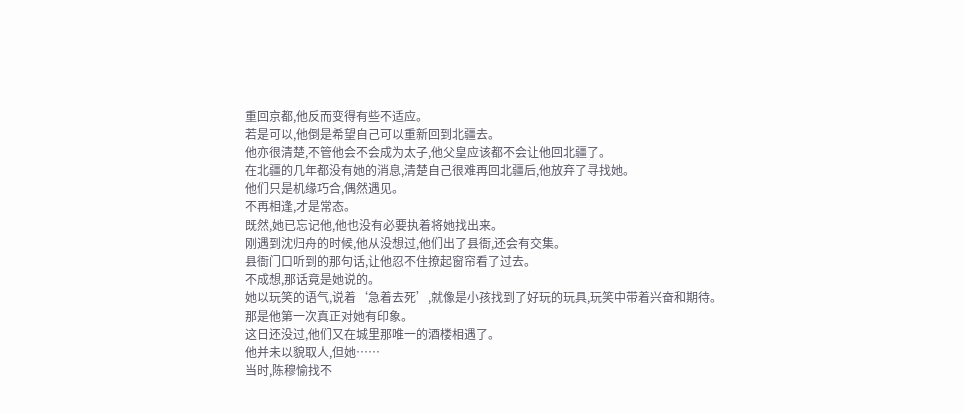重回京都,他反而变得有些不适应。
若是可以,他倒是希望自己可以重新回到北疆去。
他亦很清楚,不管他会不会成为太子,他父皇应该都不会让他回北疆了。
在北疆的几年都没有她的消息,清楚自己很难再回北疆后,他放弃了寻找她。
他们只是机缘巧合,偶然遇见。
不再相逢,才是常态。
既然,她已忘记他,他也没有必要执着将她找出来。
刚遇到沈归舟的时候,他从没想过,他们出了县衙,还会有交集。
县衙门口听到的那句话,让他忍不住撩起窗帘看了过去。
不成想,那话竟是她说的。
她以玩笑的语气,说着‘急着去死’,就像是小孩找到了好玩的玩具,玩笑中带着兴奋和期待。
那是他第一次真正对她有印象。
这日还没过,他们又在城里那唯一的酒楼相遇了。
他并未以貌取人,但她……
当时,陈穆愉找不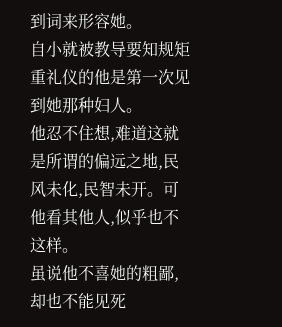到词来形容她。
自小就被教导要知规矩重礼仪的他是第一次见到她那种妇人。
他忍不住想,难道这就是所谓的偏远之地,民风未化,民智未开。可他看其他人,似乎也不这样。
虽说他不喜她的粗鄙,却也不能见死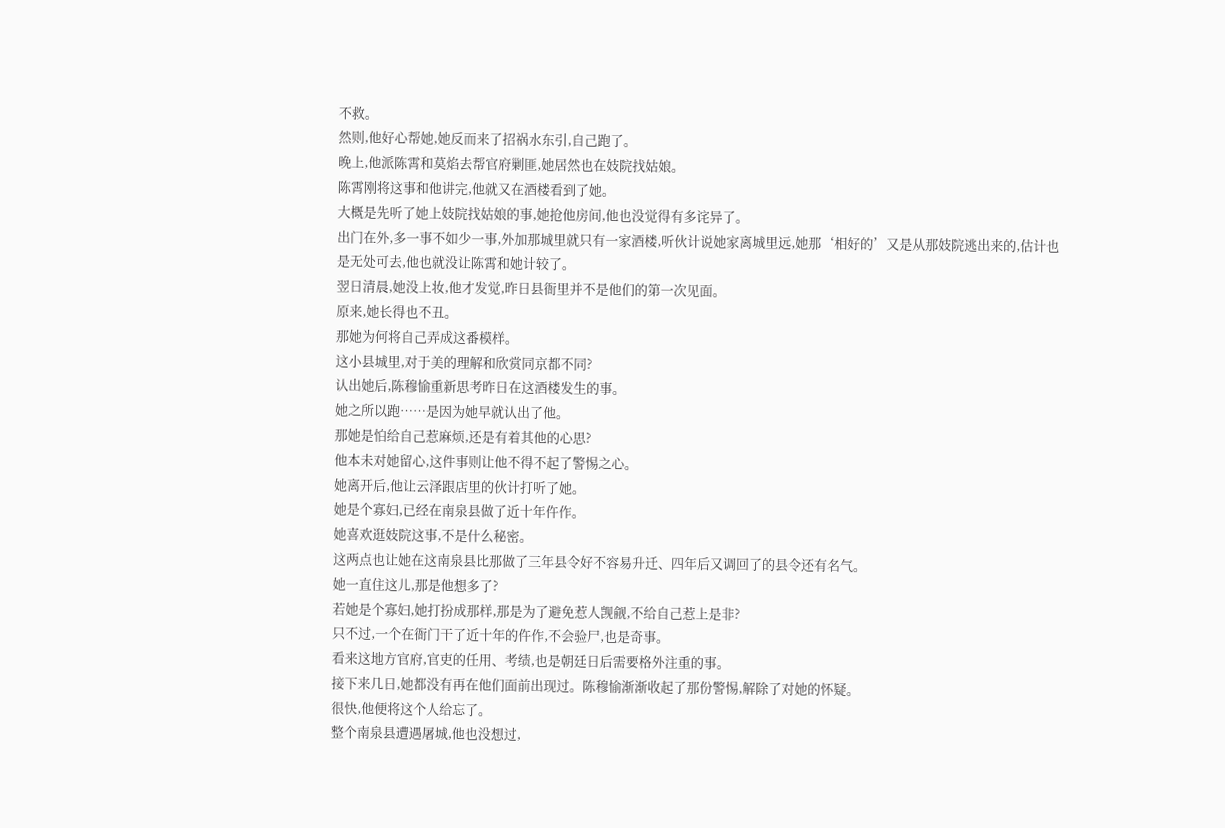不救。
然则,他好心帮她,她反而来了招祸水东引,自己跑了。
晚上,他派陈霄和莫焰去帮官府剿匪,她居然也在妓院找姑娘。
陈霄刚将这事和他讲完,他就又在酒楼看到了她。
大概是先听了她上妓院找姑娘的事,她抢他房间,他也没觉得有多诧异了。
出门在外,多一事不如少一事,外加那城里就只有一家酒楼,听伙计说她家离城里远,她那‘相好的’又是从那妓院逃出来的,估计也是无处可去,他也就没让陈霄和她计较了。
翌日清晨,她没上妆,他才发觉,昨日县衙里并不是他们的第一次见面。
原来,她长得也不丑。
那她为何将自己弄成这番模样。
这小县城里,对于美的理解和欣赏同京都不同?
认出她后,陈穆愉重新思考昨日在这酒楼发生的事。
她之所以跑……是因为她早就认出了他。
那她是怕给自己惹麻烦,还是有着其他的心思?
他本未对她留心,这件事则让他不得不起了警惕之心。
她离开后,他让云泽跟店里的伙计打听了她。
她是个寡妇,已经在南泉县做了近十年仵作。
她喜欢逛妓院这事,不是什么秘密。
这两点也让她在这南泉县比那做了三年县令好不容易升迁、四年后又调回了的县令还有名气。
她一直住这儿,那是他想多了?
若她是个寡妇,她打扮成那样,那是为了避免惹人觊觎,不给自己惹上是非?
只不过,一个在衙门干了近十年的仵作,不会验尸,也是奇事。
看来这地方官府,官吏的任用、考绩,也是朝廷日后需要格外注重的事。
接下来几日,她都没有再在他们面前出现过。陈穆愉渐渐收起了那份警惕,解除了对她的怀疑。
很快,他便将这个人给忘了。
整个南泉县遭遇屠城,他也没想过,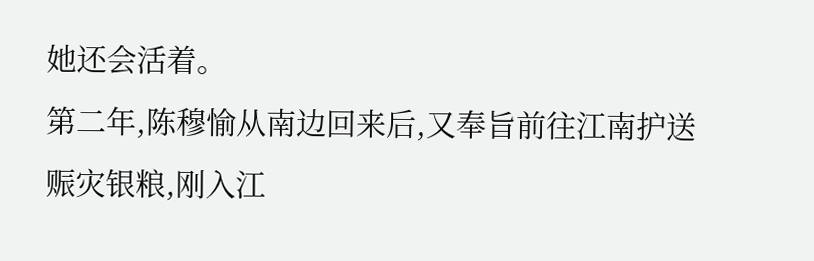她还会活着。
第二年,陈穆愉从南边回来后,又奉旨前往江南护送赈灾银粮,刚入江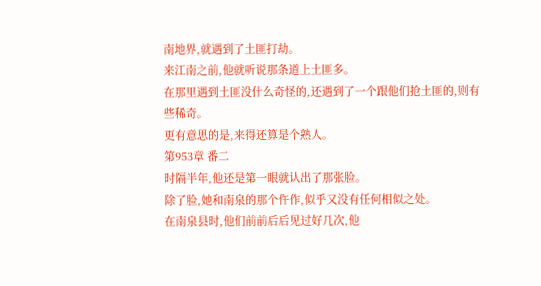南地界,就遇到了土匪打劫。
来江南之前,他就听说那条道上土匪多。
在那里遇到土匪没什么奇怪的,还遇到了一个跟他们抢土匪的,则有些稀奇。
更有意思的是,来得还算是个熟人。
第953章 番二
时隔半年,他还是第一眼就认出了那张脸。
除了脸,她和南泉的那个仵作,似乎又没有任何相似之处。
在南泉县时,他们前前后后见过好几次,他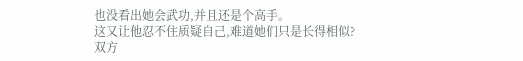也没看出她会武功,并且还是个高手。
这又让他忍不住质疑自己,难道她们只是长得相似?
双方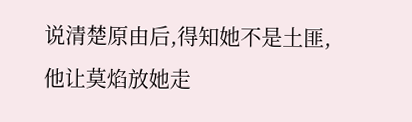说清楚原由后,得知她不是土匪,他让莫焰放她走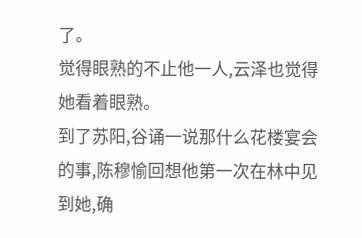了。
觉得眼熟的不止他一人,云泽也觉得她看着眼熟。
到了苏阳,谷诵一说那什么花楼宴会的事,陈穆愉回想他第一次在林中见到她,确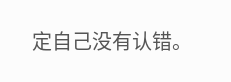定自己没有认错。